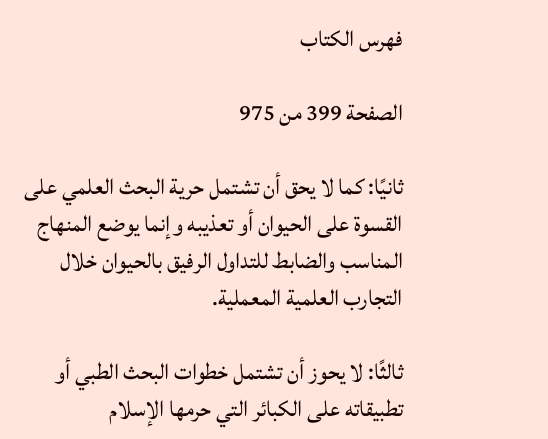فهرس الكتاب

الصفحة 399 من 975

ثانيًا: كما لا يحق أن تشتمل حرية البحث العلمي على القسوة على الحيوان أو تعذيبه وإنما يوضع المنهاج المناسب والضابط للتداول الرفيق بالحيوان خلال التجارب العلمية المعملية.

ثالثًا: لا يحوز أن تشتمل خطوات البحث الطبي أو تطبيقاته على الكبائر التي حرمها الإسلام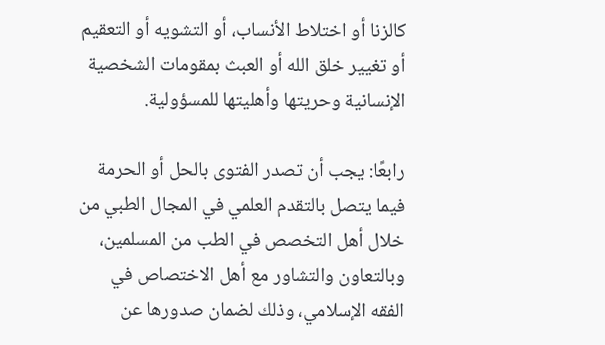كالزنا أو اختلاط الأنساب، أو التشويه أو التعقيم أو تغيير خلق الله أو العبث بمقومات الشخصية الإنسانية وحريتها وأهليتها للمسؤولية.

رابعًا: يجب أن تصدر الفتوى بالحل أو الحرمة فيما يتصل بالتقدم العلمي في المجال الطبي من خلال أهل التخصص في الطب من المسلمين، وبالتعاون والتشاور مع أهل الاختصاص في الفقه الإسلامي، وذلك لضمان صدورها عن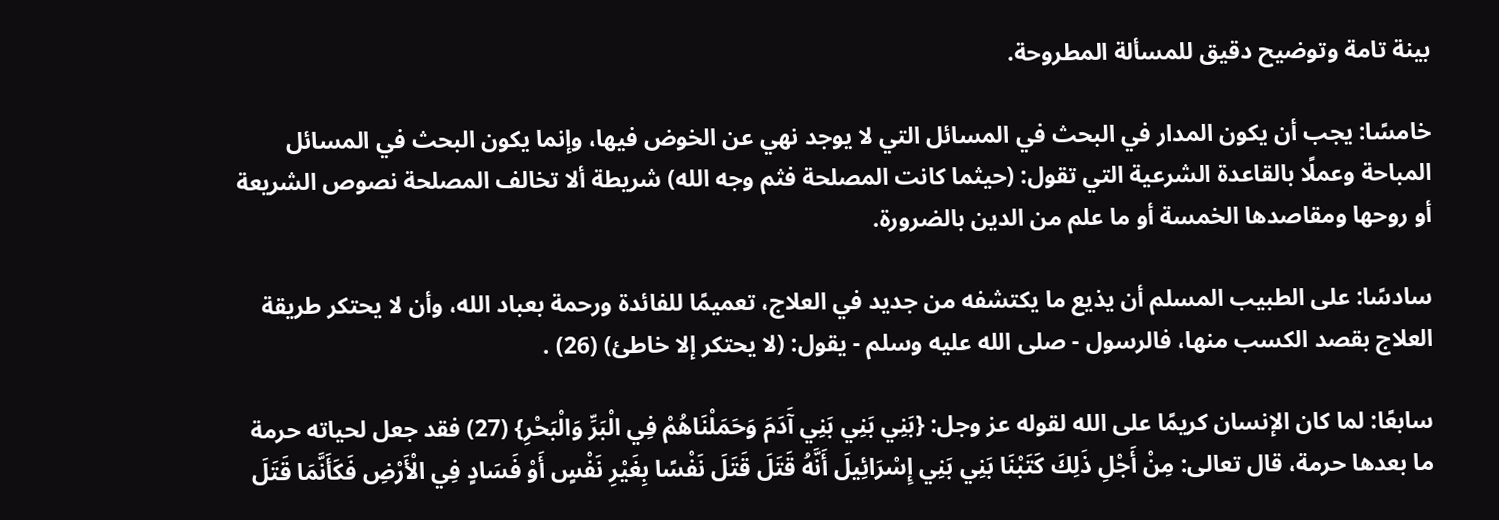بينة تامة وتوضيح دقيق للمسألة المطروحة.

خامسًا: يجب أن يكون المدار في البحث في المسائل التي لا يوجد نهي عن الخوض فيها، وإنما يكون البحث في المسائل المباحة وعملًا بالقاعدة الشرعية التي تقول: (حيثما كانت المصلحة فثم وجه الله) شريطة ألا تخالف المصلحة نصوص الشريعة أو روحها ومقاصدها الخمسة أو ما علم من الدين بالضرورة.

سادسًا: على الطبيب المسلم أن يذيع ما يكتشفه من جديد في العلاج، تعميمًا للفائدة ورحمة بعباد الله، وأن لا يحتكر طريقة العلاج بقصد الكسب منها، فالرسول - صلى الله عليه وسلم - يقول: (لا يحتكر إلا خاطئ) (26) .

سابعًا: لما كان الإنسان كريمًا على الله لقوله عز وجل: {بَنِي بَنِي بَنِي آَدَمَ وَحَمَلْنَاهُمْ فِي الْبَرِّ وَالْبَحْرِ} (27) فقد جعل لحياته حرمة ما بعدها حرمة، قال تعالى: مِنْ أَجْلِ ذَلِكَ كَتَبْنَا بَنِي بَنِي إِسْرَائِيلَ أَنَّهُ قَتَلَ قَتَلَ نَفْسًا بِغَيْرِ نَفْسٍ أَوْ فَسَادٍ فِي الْأَرْضِ فَكَأَنَّمَا قَتَلَ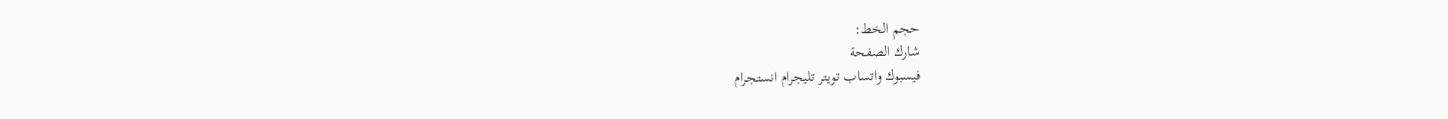حجم الخط:
شارك الصفحة
فيسبوك واتساب تويتر تليجرام انستجرام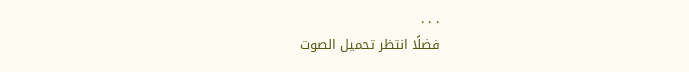. . .
فضلًا انتظر تحميل الصوت